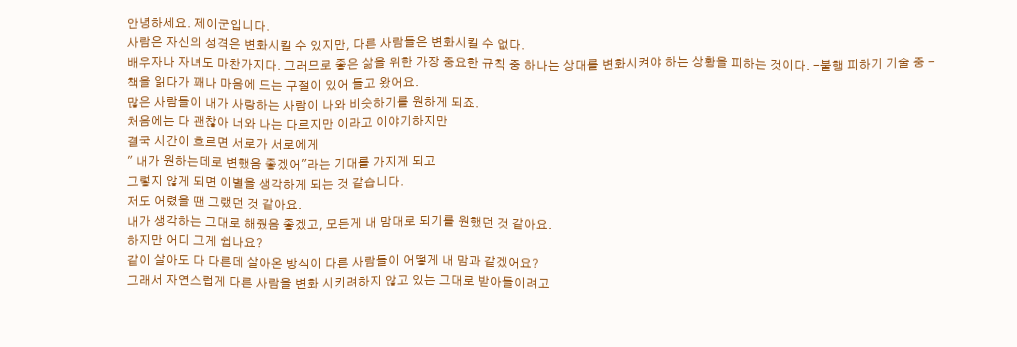안녕하세요. 제이군입니다.
사람은 자신의 성격은 변화시킬 수 있지만, 다른 사람들은 변화시킬 수 없다.
배우자나 자녀도 마찬가지다. 그러므로 좋은 삶을 위한 가장 중요한 규칙 중 하나는 상대를 변화시켜야 하는 상황을 피하는 것이다. -불행 피하기 기술 중 -
책을 읽다가 꽤나 마음에 드는 구절이 있어 들고 왔어요.
많은 사람들이 내가 사랑하는 사람이 나와 비슷하기를 원하게 되죠.
처음에는 다 괜찮아 너와 나는 다르지만 이라고 이야기하지만
결국 시간이 흐르면 서로가 서로에게
" 내가 원하는데로 변했음 좋겠어"라는 기대를 가지게 되고
그렇지 않게 되면 이별을 생각하게 되는 것 같습니다.
저도 어렸을 땐 그랬던 것 같아요.
내가 생각하는 그대로 해줬음 좋겠고, 모든게 내 맘대로 되기를 원했던 것 같아요.
하지만 어디 그게 쉽나요?
같이 살아도 다 다른데 살아온 방식이 다른 사람들이 어떻게 내 맘과 같겠어요?
그래서 자연스럽게 다른 사람을 변화 시키려하지 않고 있는 그대로 받아들이려고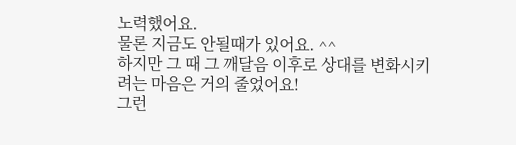노력했어요.
물론 지금도 안될때가 있어요. ^^
하지만 그 때 그 깨달음 이후로 상대를 변화시키려는 마음은 거의 줄었어요!
그런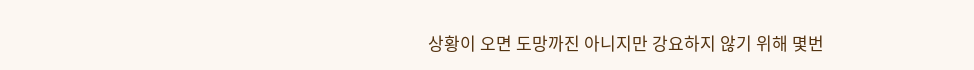상황이 오면 도망까진 아니지만 강요하지 않기 위해 몇번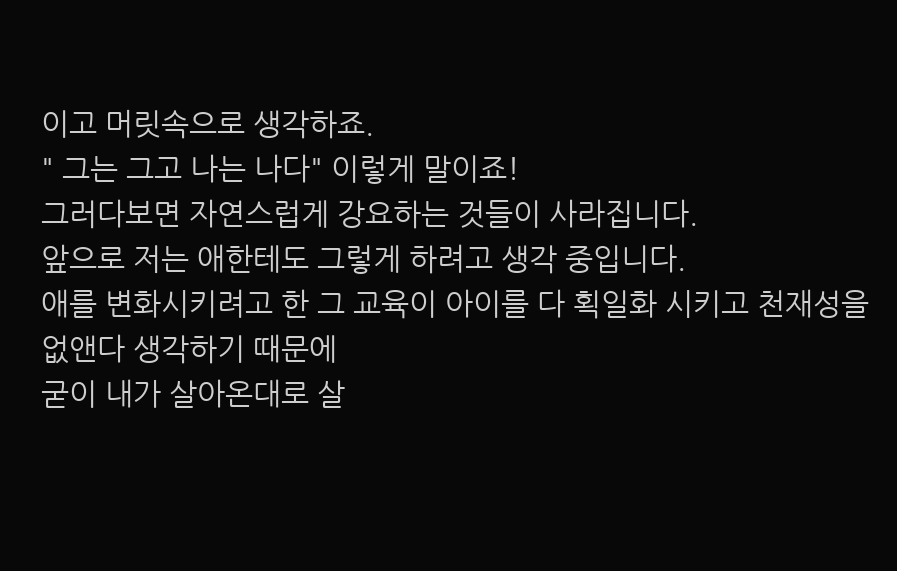이고 머릿속으로 생각하죠.
" 그는 그고 나는 나다" 이렇게 말이죠!
그러다보면 자연스럽게 강요하는 것들이 사라집니다.
앞으로 저는 애한테도 그렇게 하려고 생각 중입니다.
애를 변화시키려고 한 그 교육이 아이를 다 획일화 시키고 천재성을 없앤다 생각하기 때문에
굳이 내가 살아온대로 살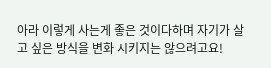아라 이렇게 사는게 좋은 것이다하며 자기가 살고 싶은 방식을 변화 시키지는 않으려고요!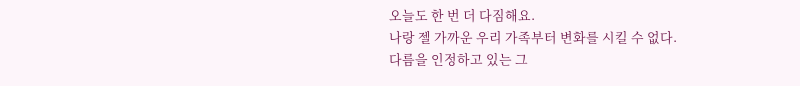오늘도 한 번 더 다짐해요.
나랑 젤 가까운 우리 가족부터 변화를 시킬 수 없다.
다름을 인정하고 있는 그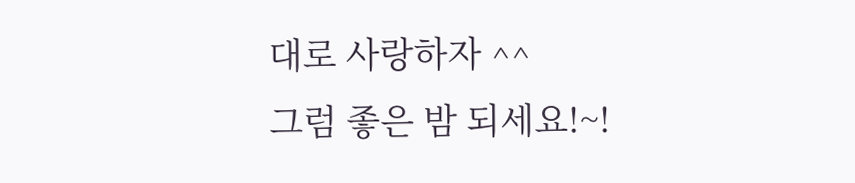대로 사랑하자 ^^
그럼 좋은 밤 되세요!~!